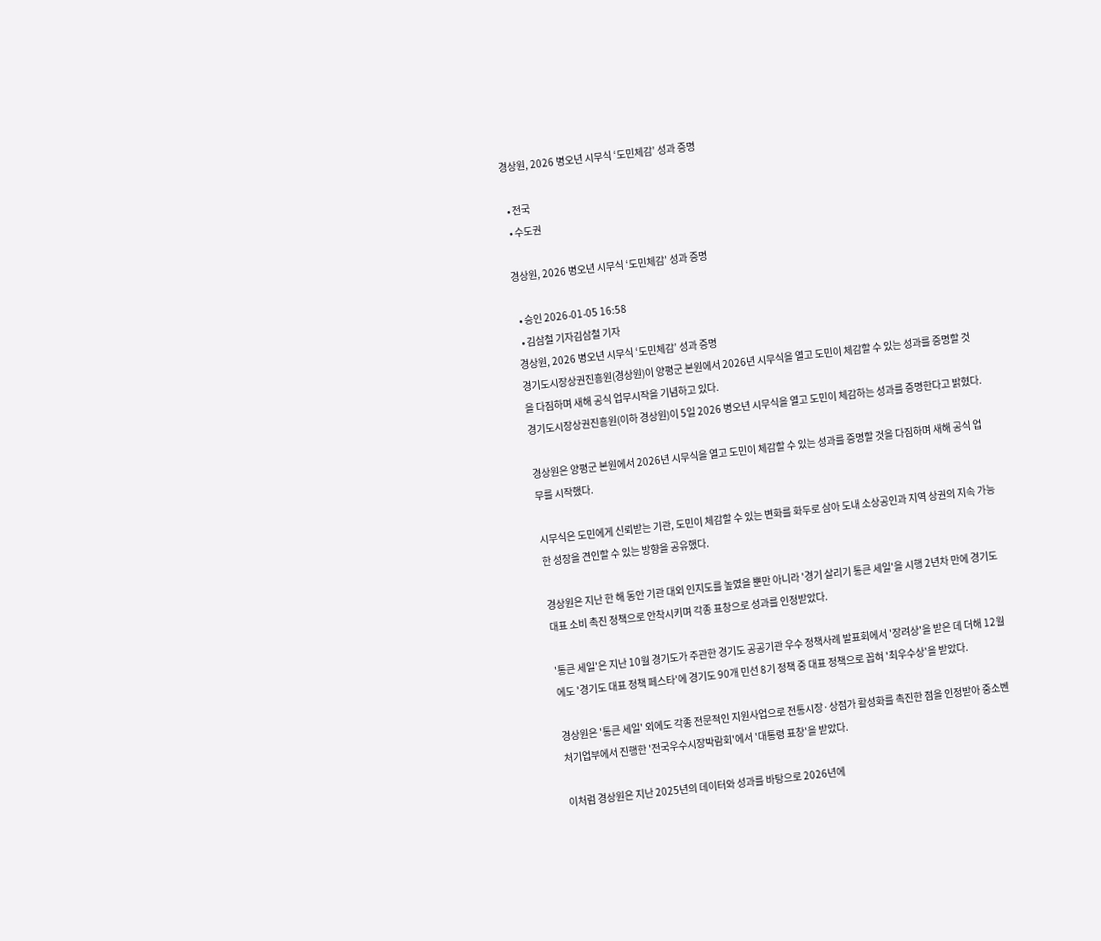경상원, 2026 병오년 시무식 ‘도민체감’ 성과 증명

  • 전국
  • 수도권

경상원, 2026 병오년 시무식 ‘도민체감’ 성과 증명

  • 승인 2026-01-05 16:58
  • 김삼철 기자김삼철 기자
경상원, 2026 병오년 시무식 ‘도민체감’ 성과 증명
경기도시장상권진흥원(경상원)이 양평군 본원에서 2026년 시무식을 열고 도민이 체감할 수 있는 성과를 증명할 것을 다짐하며 새해 공식 업무시작을 기념하고 있다.
경기도시장상권진흥원(이하 경상원)이 5일 2026 병오년 시무식을 열고 도민이 체감하는 성과를 증명한다고 밝혔다.

경상원은 양평군 본원에서 2026년 시무식을 열고 도민이 체감할 수 있는 성과를 증명할 것을 다짐하며 새해 공식 업무를 시작했다.

시무식은 도민에게 신뢰받는 기관, 도민이 체감할 수 있는 변화를 화두로 삼아 도내 소상공인과 지역 상권의 지속 가능한 성장을 견인할 수 있는 방향을 공유했다.

경상원은 지난 한 해 동안 기관 대외 인지도를 높였을 뿐만 아니라 '경기 살리기 통큰 세일'을 시행 2년차 만에 경기도 대표 소비 촉진 정책으로 안착시키며 각종 표창으로 성과를 인정받았다.

'통큰 세일'은 지난 10월 경기도가 주관한 경기도 공공기관 우수 정책사례 발표회에서 '장려상'을 받은 데 더해 12월에도 '경기도 대표 정책 페스타'에 경기도 90개 민선 8기 정책 중 대표 정책으로 꼽혀 '최우수상'을 받았다.

경상원은 '통큰 세일' 외에도 각종 전문적인 지원사업으로 전통시장·상점가 활성화를 촉진한 점을 인정받아 중소벤처기업부에서 진행한 '전국우수시장박람회'에서 '대통령 표창'을 받았다.

이처럼 경상원은 지난 2025년의 데이터와 성과를 바탕으로 2026년에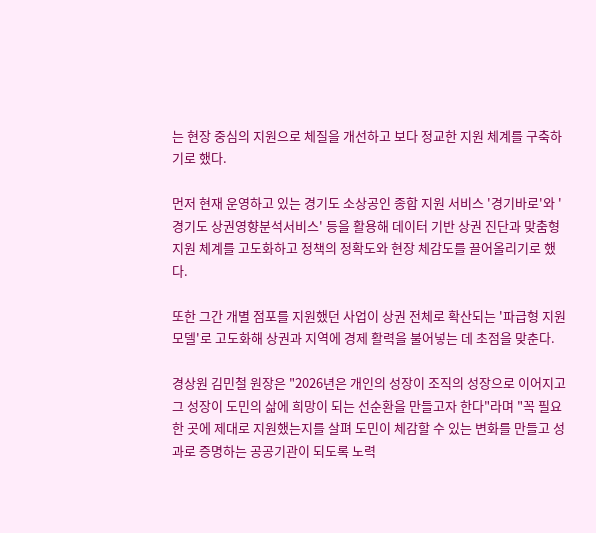는 현장 중심의 지원으로 체질을 개선하고 보다 정교한 지원 체계를 구축하기로 했다.

먼저 현재 운영하고 있는 경기도 소상공인 종합 지원 서비스 '경기바로'와 '경기도 상권영향분석서비스' 등을 활용해 데이터 기반 상권 진단과 맞춤형 지원 체계를 고도화하고 정책의 정확도와 현장 체감도를 끌어올리기로 했다.

또한 그간 개별 점포를 지원했던 사업이 상권 전체로 확산되는 '파급형 지원 모델'로 고도화해 상권과 지역에 경제 활력을 불어넣는 데 초점을 맞춘다.

경상원 김민철 원장은 "2026년은 개인의 성장이 조직의 성장으로 이어지고 그 성장이 도민의 삶에 희망이 되는 선순환을 만들고자 한다"라며 "꼭 필요한 곳에 제대로 지원했는지를 살펴 도민이 체감할 수 있는 변화를 만들고 성과로 증명하는 공공기관이 되도록 노력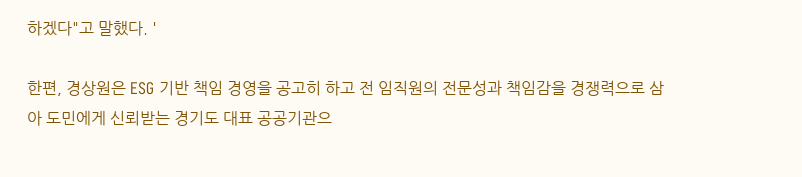하겠다"고 말했다. '

한편, 경상원은 ESG 기반 책임 경영을 공고히 하고 전 임직원의 전문성과 책임감을 경쟁력으로 삼아 도민에게 신뢰받는 경기도 대표 공공기관으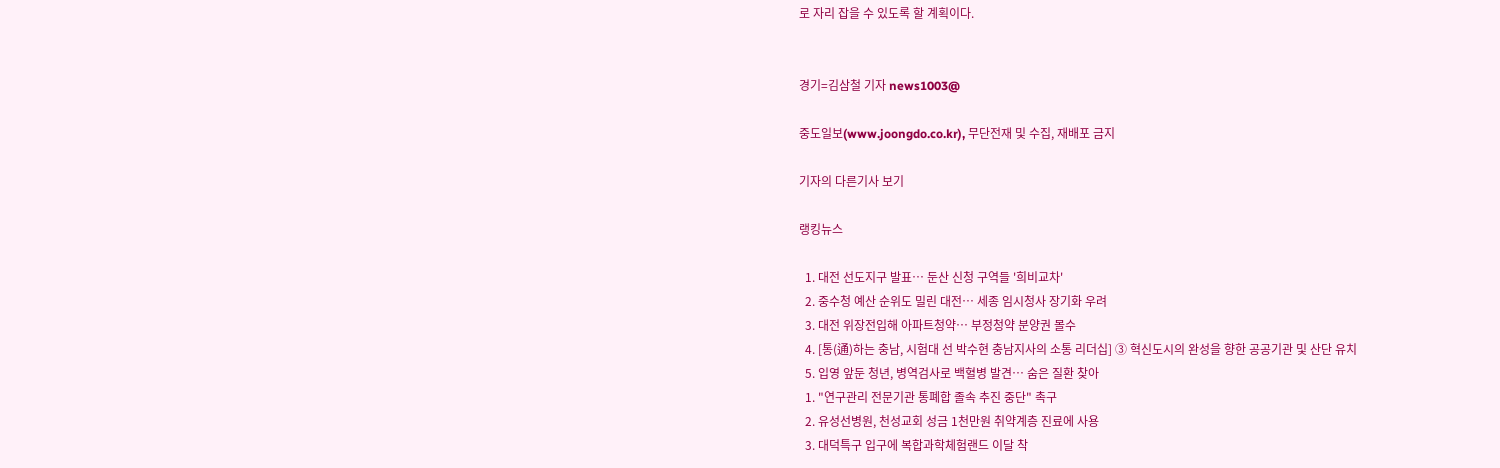로 자리 잡을 수 있도록 할 계획이다.


경기=김삼철 기자 news1003@

중도일보(www.joongdo.co.kr), 무단전재 및 수집, 재배포 금지

기자의 다른기사 보기

랭킹뉴스

  1. 대전 선도지구 발표… 둔산 신청 구역들 '희비교차'
  2. 중수청 예산 순위도 밀린 대전… 세종 임시청사 장기화 우려
  3. 대전 위장전입해 아파트청약… 부정청약 분양권 몰수
  4. [통(通)하는 충남, 시험대 선 박수현 충남지사의 소통 리더십] ③ 혁신도시의 완성을 향한 공공기관 및 산단 유치
  5. 입영 앞둔 청년, 병역검사로 백혈병 발견… 숨은 질환 찾아
  1. "연구관리 전문기관 통폐합 졸속 추진 중단" 촉구
  2. 유성선병원, 천성교회 성금 1천만원 취약계층 진료에 사용
  3. 대덕특구 입구에 복합과학체험랜드 이달 착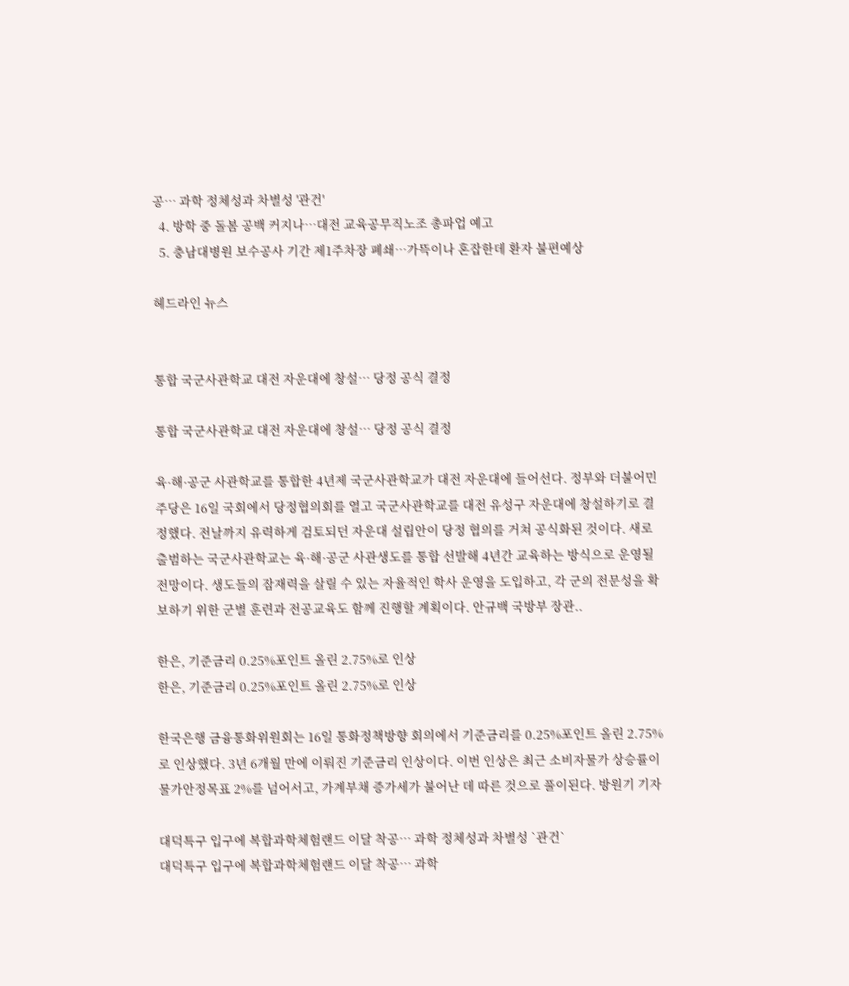공… 과학 정체성과 차별성 '관건'
  4. 방학 중 돌봄 공백 커지나…대전 교육공무직노조 총파업 예고
  5. 충남대병원 보수공사 기간 제1주차장 폐쇄…가뜩이나 혼잡한데 환자 불편예상

헤드라인 뉴스


통합 국군사관학교 대전 자운대에 창설… 당정 공식 결정

통합 국군사관학교 대전 자운대에 창설… 당정 공식 결정

육·해·공군 사관학교를 통합한 4년제 국군사관학교가 대전 자운대에 들어선다. 정부와 더불어민주당은 16일 국회에서 당정협의회를 열고 국군사관학교를 대전 유성구 자운대에 창설하기로 결정했다. 전날까지 유력하게 검토되던 자운대 설립안이 당정 협의를 거쳐 공식화된 것이다. 새로 출범하는 국군사관학교는 육·해·공군 사관생도를 통합 선발해 4년간 교육하는 방식으로 운영될 전망이다. 생도들의 잠재력을 살릴 수 있는 자율적인 학사 운영을 도입하고, 각 군의 전문성을 확보하기 위한 군별 훈련과 전공교육도 함께 진행할 계획이다. 안규백 국방부 장관..

한은, 기준금리 0.25%포인트 올린 2.75%로 인상
한은, 기준금리 0.25%포인트 올린 2.75%로 인상

한국은행 금융통화위원회는 16일 통화정책방향 회의에서 기준금리를 0.25%포인트 올린 2.75%로 인상했다. 3년 6개월 만에 이뤄진 기준금리 인상이다. 이번 인상은 최근 소비자물가 상승률이 물가안정목표 2%를 넘어서고, 가계부채 증가세가 불어난 데 따른 것으로 풀이된다. 방원기 기자

대덕특구 입구에 복합과학체험랜드 이달 착공… 과학 정체성과 차별성 `관건`
대덕특구 입구에 복합과학체험랜드 이달 착공… 과학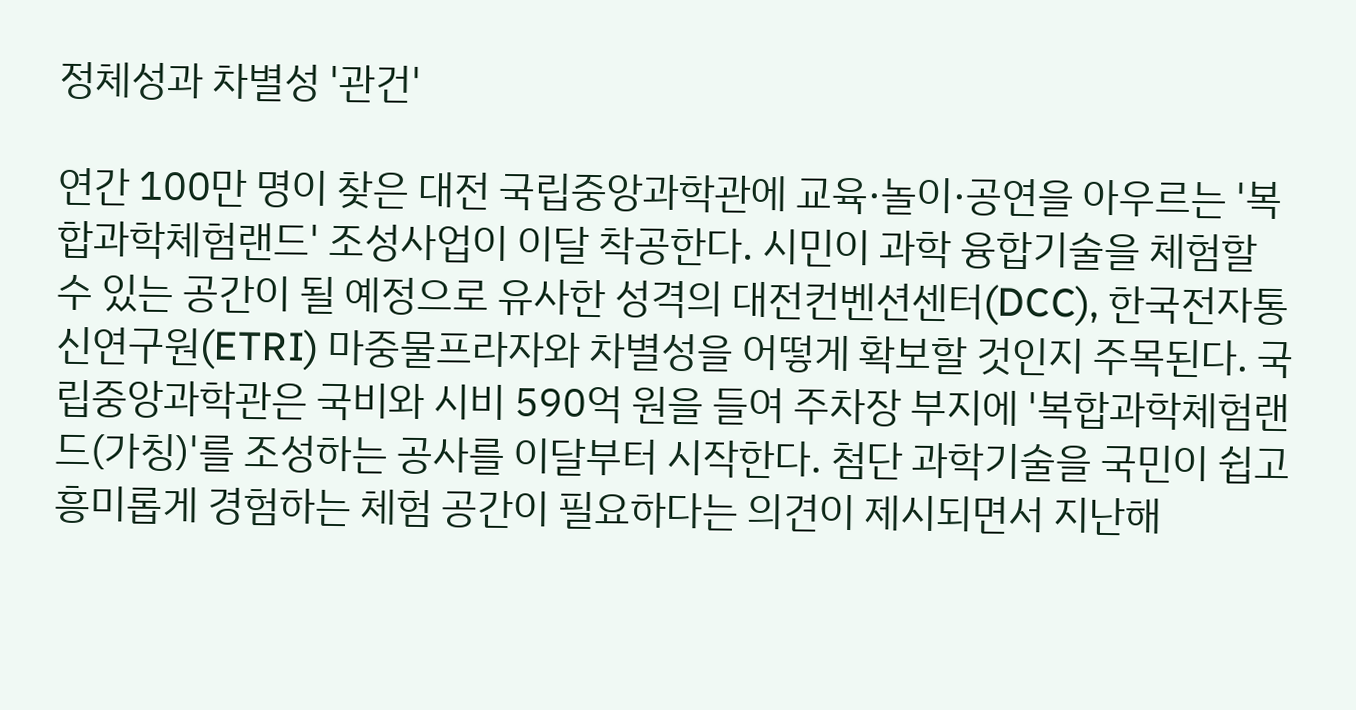정체성과 차별성 '관건'

연간 100만 명이 찾은 대전 국립중앙과학관에 교육·놀이·공연을 아우르는 '복합과학체험랜드' 조성사업이 이달 착공한다. 시민이 과학 융합기술을 체험할 수 있는 공간이 될 예정으로 유사한 성격의 대전컨벤션센터(DCC), 한국전자통신연구원(ETRI) 마중물프라자와 차별성을 어떻게 확보할 것인지 주목된다. 국립중앙과학관은 국비와 시비 590억 원을 들여 주차장 부지에 '복합과학체험랜드(가칭)'를 조성하는 공사를 이달부터 시작한다. 첨단 과학기술을 국민이 쉽고 흥미롭게 경험하는 체험 공간이 필요하다는 의견이 제시되면서 지난해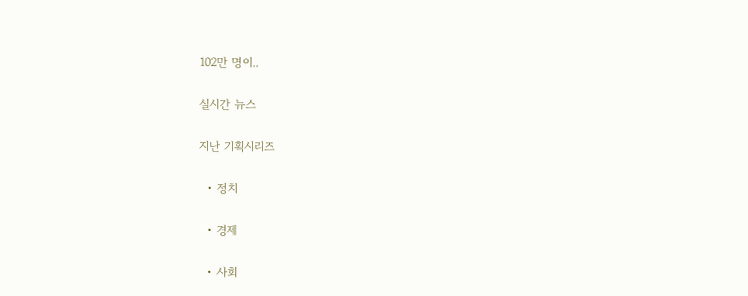102만 명이..

실시간 뉴스

지난 기획시리즈

  • 정치

  • 경제

  • 사회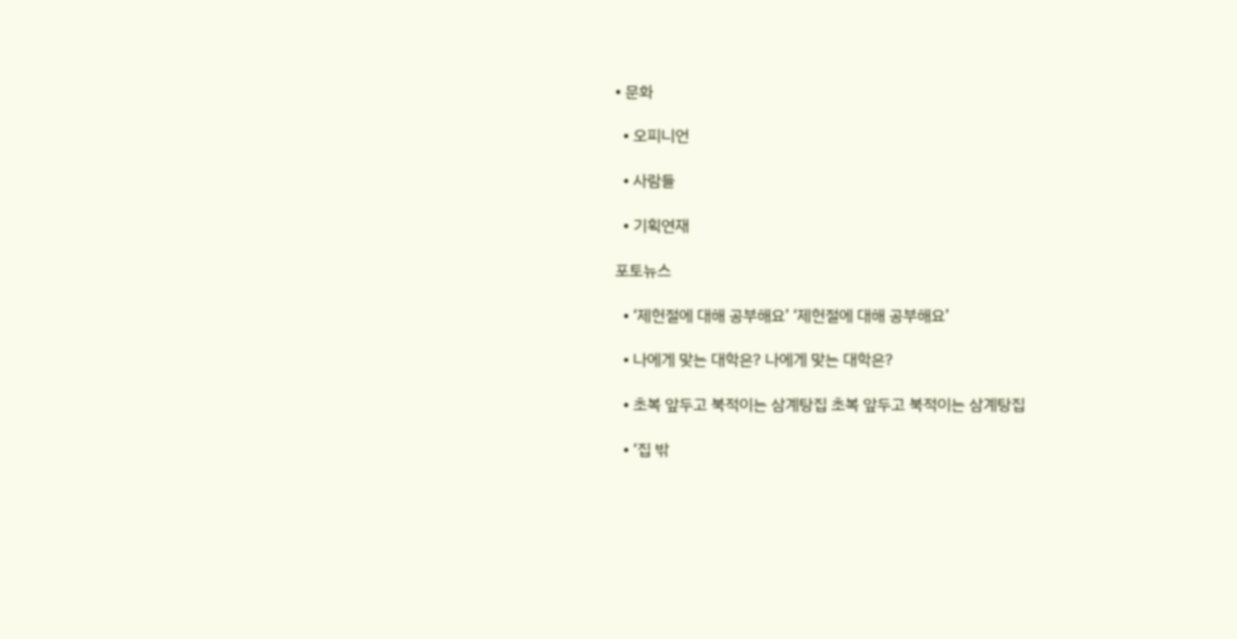• 문화

  • 오피니언

  • 사람들

  • 기획연재

포토뉴스

  • ‘제헌절에 대해 공부해요’ ‘제헌절에 대해 공부해요’

  • 나에게 맞는 대학은? 나에게 맞는 대학은?

  • 초복 앞두고 북적이는 삼계탕집 초복 앞두고 북적이는 삼계탕집

  • ‘집 밖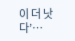이 더 낫다’…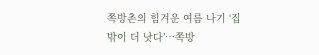쪽방촌의 힘겨운 여름 나기 ‘집 밖이 더 낫다’…쪽방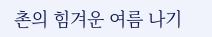촌의 힘겨운 여름 나기